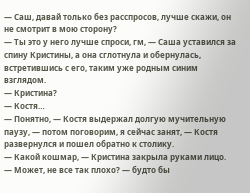— Саш, давай только без расспросов, лучше скажи, он не смотрит в мою сторону?
— Ты это у него лучше спроси, гм, — Саша уставился за спину Кристины, а она сглотнула и обернулась, встретившись с его, таким уже родным синим взглядом.
— Кристина?
— Костя…
— Понятно, — Костя выдержал долгую мучительную паузу, — потом поговорим, я сейчас занят, — Костя развернулся и пошел обратно к столику.
— Какой кошмар, — Кристина закрыла руками лицо.
— Может, не все так плохо? — будто бы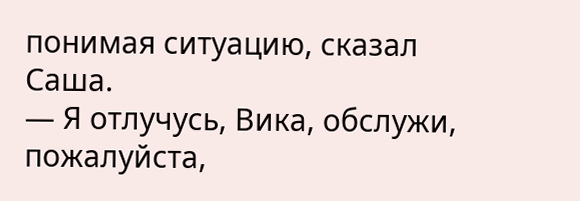понимая ситуацию, сказал Саша.
— Я отлучусь, Вика, обслужи, пожалуйста,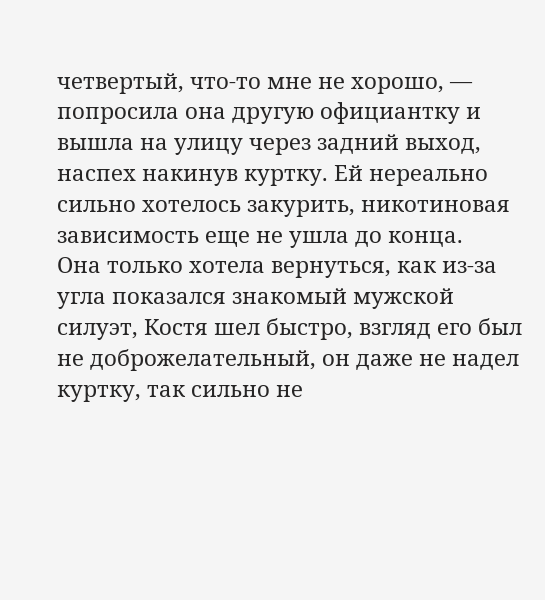четвертый, что-то мне не хорошо, — попросила она другую официантку и вышла на улицу через задний выход, наспех накинув куртку. Ей нереально сильно хотелось закурить, никотиновая зависимость еще не ушла до конца.
Она только хотела вернуться, как из-за угла показался знакомый мужской силуэт, Костя шел быстро, взгляд его был не доброжелательный, он даже не надел куртку, так сильно не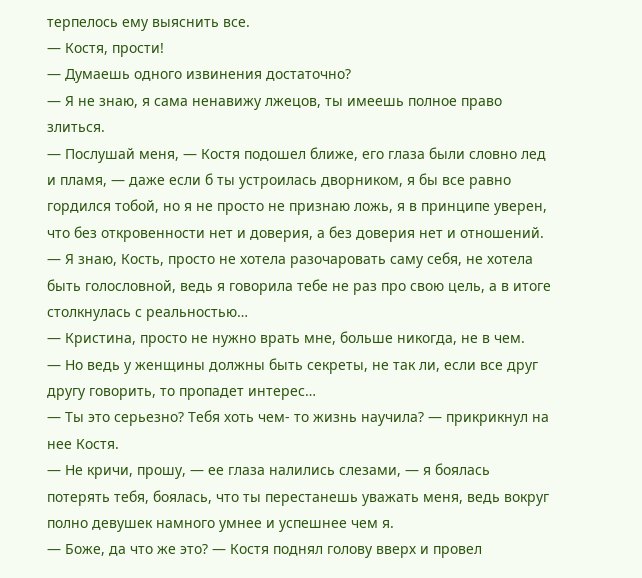терпелось ему выяснить все.
— Костя, прости!
— Думаешь одного извинения достаточно?
— Я не знаю, я сама ненавижу лжецов, ты имеешь полное право злиться.
— Послушай меня, — Костя подошел ближе, его глаза были словно лед и пламя, — даже если б ты устроилась дворником, я бы все равно гордился тобой, но я не просто не признаю ложь, я в принципе уверен, что без откровенности нет и доверия, а без доверия нет и отношений.
— Я знаю, Кость, просто не хотела разочаровать саму себя, не хотела быть голословной, ведь я говорила тебе не раз про свою цель, а в итоге столкнулась с реальностью…
— Кристина, просто не нужно врать мне, больше никогда, не в чем.
— Но ведь у женщины должны быть секреты, не так ли, если все друг другу говорить, то пропадет интерес…
— Ты это серьезно? Тебя хоть чем- то жизнь научила? — прикрикнул на нее Костя.
— Не кричи, прошу, — ее глаза налились слезами, — я боялась потерять тебя, боялась, что ты перестанешь уважать меня, ведь вокруг полно девушек намного умнее и успешнее чем я.
— Боже, да что же это? — Костя поднял голову вверх и провел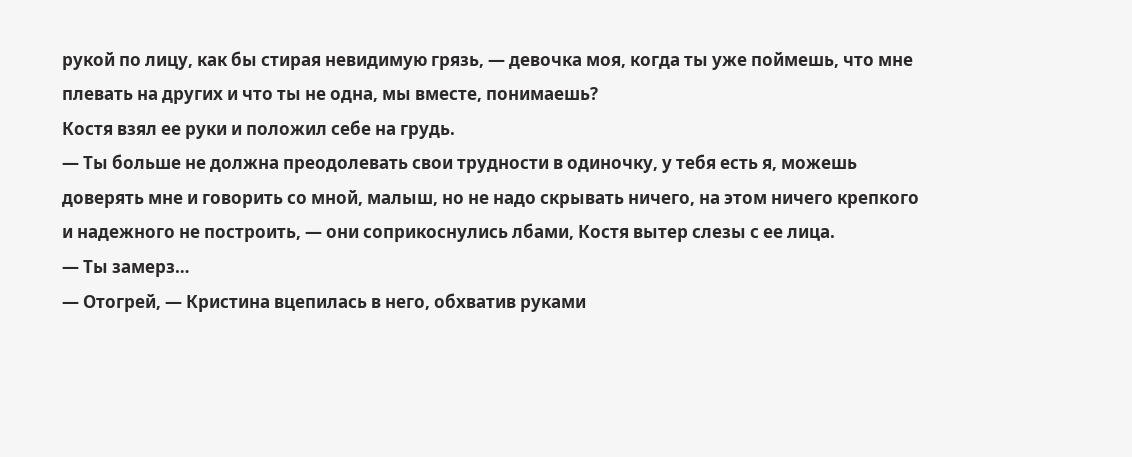рукой по лицу, как бы стирая невидимую грязь, — девочка моя, когда ты уже поймешь, что мне плевать на других и что ты не одна, мы вместе, понимаешь?
Костя взял ее руки и положил себе на грудь.
— Ты больше не должна преодолевать свои трудности в одиночку, у тебя есть я, можешь доверять мне и говорить со мной, малыш, но не надо скрывать ничего, на этом ничего крепкого и надежного не построить, — они соприкоснулись лбами, Костя вытер слезы с ее лица.
— Ты замерз…
— Отогрей, — Кристина вцепилась в него, обхватив руками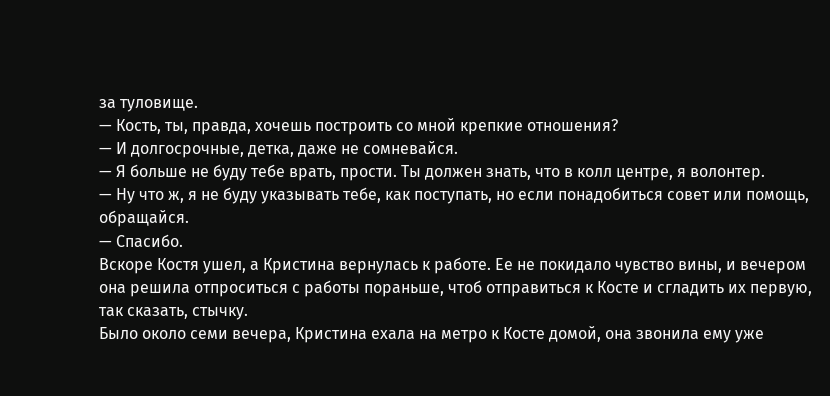за туловище.
— Кость, ты, правда, хочешь построить со мной крепкие отношения?
— И долгосрочные, детка, даже не сомневайся.
— Я больше не буду тебе врать, прости. Ты должен знать, что в колл центре, я волонтер.
— Ну что ж, я не буду указывать тебе, как поступать, но если понадобиться совет или помощь, обращайся.
— Спасибо.
Вскоре Костя ушел, а Кристина вернулась к работе. Ее не покидало чувство вины, и вечером она решила отпроситься с работы пораньше, чтоб отправиться к Косте и сгладить их первую, так сказать, стычку.
Было около семи вечера, Кристина ехала на метро к Косте домой, она звонила ему уже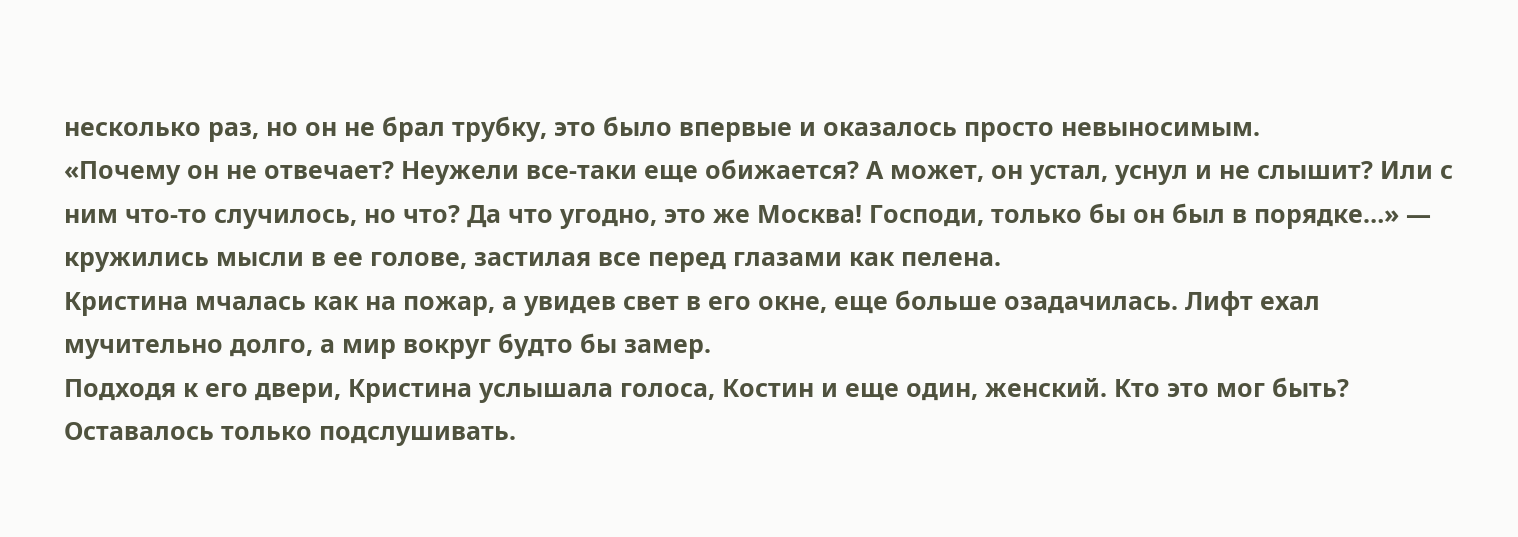несколько раз, но он не брал трубку, это было впервые и оказалось просто невыносимым.
«Почему он не отвечает? Неужели все-таки еще обижается? А может, он устал, уснул и не слышит? Или с ним что-то случилось, но что? Да что угодно, это же Москва! Господи, только бы он был в порядке…» — кружились мысли в ее голове, застилая все перед глазами как пелена.
Кристина мчалась как на пожар, а увидев свет в его окне, еще больше озадачилась. Лифт ехал мучительно долго, а мир вокруг будто бы замер.
Подходя к его двери, Кристина услышала голоса, Костин и еще один, женский. Кто это мог быть? Оставалось только подслушивать.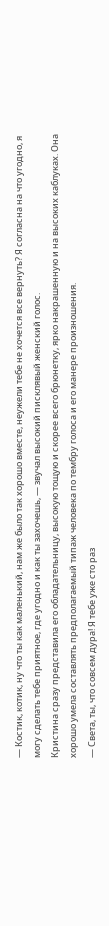— Костик, котик, ну что ты как маленький, нам же было так хорошо вместе, неужели тебе не хочется все вернуть? Я согласна на что угодно, я могу сделать тебе приятное, где угодно и как ты захочешь, — звучал высокий писклявый женский голос.
Кристина сразу представила его обладательницу, высокую тощую и скорее всего брюнетку, ярко накрашенную и на высоких каблуках. Она хорошо умела составлять предполагаемый типаж человека по тембру голоса и его манере произношения.
— Света, ты, что совсем дура! Я тебе уже сто раз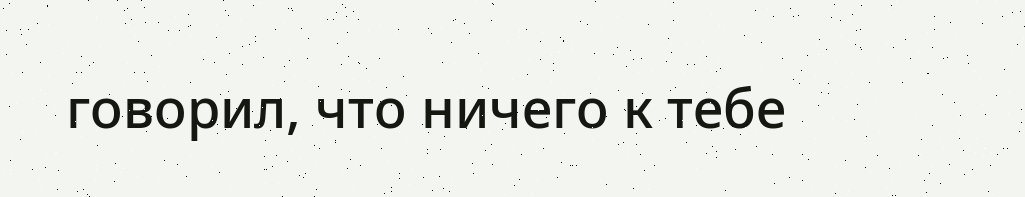говорил, что ничего к тебе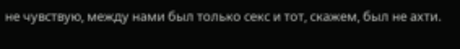не чувствую, между нами был только секс и тот, скажем, был не ахти.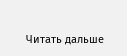Читать дальше